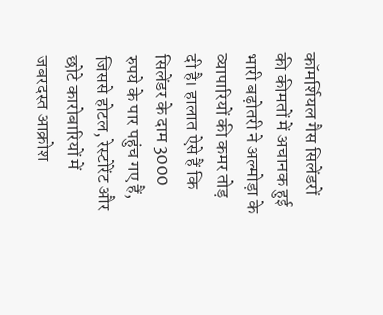कॉमर्शियल गैस सिलेंडरों की कीमतों में अचानक हुई भारी बढ़ोतरी ने अल्मोड़ा के व्यापारियों की कमर तोड़ दी है। हालात ऐसे हैं कि सिलेंडर के दाम 3000 रुपये के पार पहुंच गए हैं, जिससे होटल, रेस्टोरेंट और छोटे कारोबारियों में जबरदस्त आक्रोश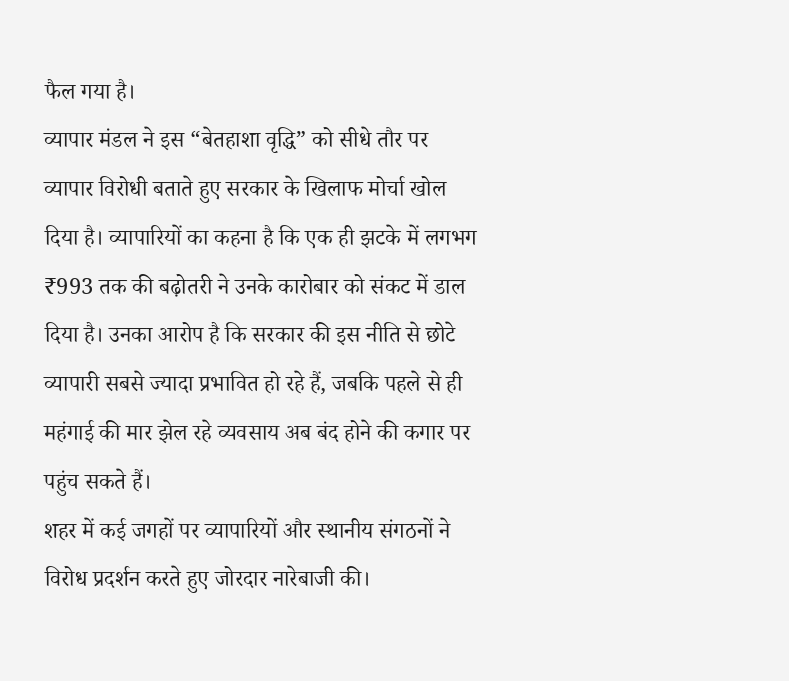फैल गया है।
व्यापार मंडल ने इस “बेतहाशा वृद्धि” को सीधे तौर पर व्यापार विरोधी बताते हुए सरकार के खिलाफ मोर्चा खोल दिया है। व्यापारियों का कहना है कि एक ही झटके में लगभग ₹993 तक की बढ़ोतरी ने उनके कारोबार को संकट में डाल दिया है। उनका आरोप है कि सरकार की इस नीति से छोटे व्यापारी सबसे ज्यादा प्रभावित हो रहे हैं, जबकि पहले से ही महंगाई की मार झेल रहे व्यवसाय अब बंद होने की कगार पर पहुंच सकते हैं।
शहर में कई जगहों पर व्यापारियों और स्थानीय संगठनों ने विरोध प्रदर्शन करते हुए जोरदार नारेबाजी की।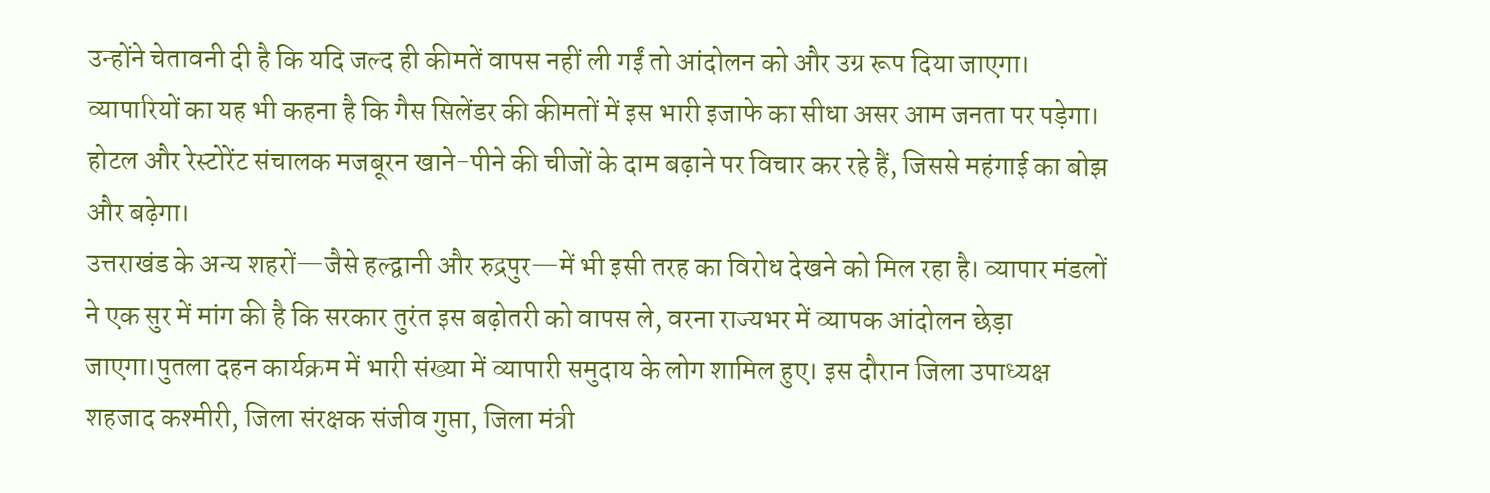उन्होंने चेतावनी दी है कि यदि जल्द ही कीमतें वापस नहीं ली गईं तो आंदोलन को और उग्र रूप दिया जाएगा।
व्यापारियों का यह भी कहना है कि गैस सिलेंडर की कीमतों में इस भारी इजाफे का सीधा असर आम जनता पर पड़ेगा। होटल और रेस्टोरेंट संचालक मजबूरन खाने-पीने की चीजों के दाम बढ़ाने पर विचार कर रहे हैं, जिससे महंगाई का बोझ और बढ़ेगा।
उत्तराखंड के अन्य शहरों—जैसे हल्द्वानी और रुद्रपुर—में भी इसी तरह का विरोध देखने को मिल रहा है। व्यापार मंडलों ने एक सुर में मांग की है कि सरकार तुरंत इस बढ़ोतरी को वापस ले, वरना राज्यभर में व्यापक आंदोलन छेड़ा जाएगा।पुतला दहन कार्यक्रम में भारी संख्या में व्यापारी समुदाय के लोग शामिल हुए। इस दौरान जिला उपाध्यक्ष शहजाद कश्मीरी, जिला संरक्षक संजीव गुप्ता, जिला मंत्री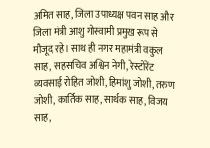अमित साह, जिला उपाध्यक्ष पवन साह और जिला मंत्री आशु गोस्वामी प्रमुख रूप से मौजूद रहे। साथ ही नगर महामंत्री वकुल साह, सहसचिव अश्विन नेगी, रेस्टोरेंट व्यवसाई रोहित जोशी, हिमांशु जोशी, तरुण जोशी, कार्तिक साह, सार्थक साह, विजय साह,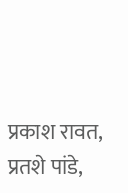प्रकाश रावत, प्रतशे पांडे,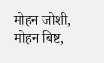मोहन जोशी, मोहन बिष्ट,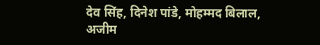देव सिंह, दिनेश पांडे, मोहम्मद बिलाल, अजीम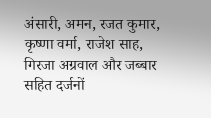अंसारी, अमन, रजत कुमार, कृष्णा वर्मा, राजेश साह, गिरजा अग्रवाल और जब्बार सहित दर्जनों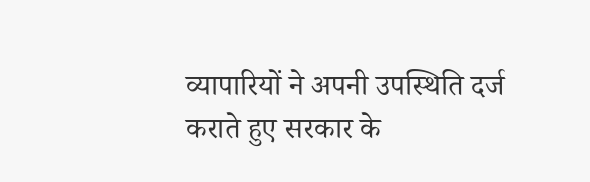व्यापारियों ने अपनी उपस्थिति दर्ज कराते हुए सरकार के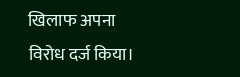खिलाफ अपना विरोध दर्ज किया।